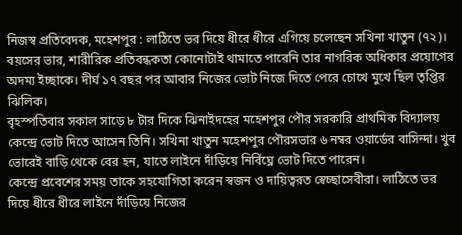নিজস্ব প্রতিবেদক, মহেশপুর : লাঠিতে ভর দিয়ে ধীরে ধীরে এগিয়ে চলেছেন সখিনা খাতুন (৭২)। বয়সের ভার, শারীরিক প্রতিবন্ধকতা কোনোটাই থামাতে পারেনি তার নাগরিক অধিকার প্রয়োগের অদম্য ইচ্ছাকে। দীর্ঘ ১৭ বছর পর আবার নিজের ভোট নিজে দিতে পেরে চোখে মুখে ছিল তৃপ্তির ঝিলিক।
বৃহস্পতিবার সকাল সাড়ে ৮ টার দিকে ঝিনাইদহের মহেশপুর পৌর সরকারি প্রাথমিক বিদ্যালয় কেন্দ্রে ভোট দিতে আসেন তিনি। সখিনা খাতুন মহেশপুর পৌরসভার ৬ নম্বর ওয়ার্ডের বাসিন্দা। খুব ভোরেই বাড়ি থেকে বের হন, যাতে লাইনে দাঁড়িয়ে নির্বিঘ্নে ভোট দিতে পারেন।
কেন্দ্রে প্রবেশের সময় তাকে সহযোগিতা করেন স্বজন ও দায়িত্বরত স্বেচ্ছাসেবীরা। লাঠিতে ভর দিয়ে ধীরে ধীরে লাইনে দাঁড়িয়ে নিজের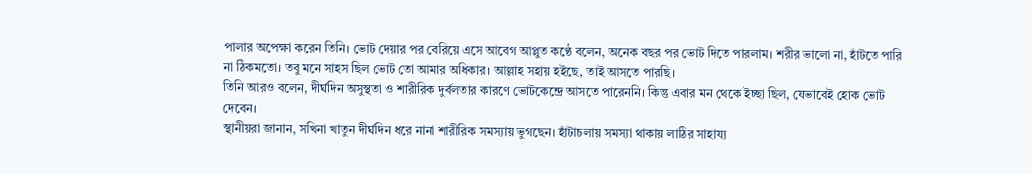পালার অপেক্ষা করেন তিনি। ভোট দেয়ার পর বেরিয়ে এসে আবেগ আপ্লুত কণ্ঠে বলেন, অনেক বছর পর ভোট দিতে পারলাম। শরীর ভালো না, হাঁটতে পারি না ঠিকমতো। তবু মনে সাহস ছিল ভোট তো আমার অধিকার। আল্লাহ সহায় হইছে, তাই আসতে পারছি।
তিনি আরও বলেন, দীর্ঘদিন অসুস্থতা ও শারীরিক দুর্বলতার কারণে ভোটকেন্দ্রে আসতে পারেননি। কিন্তু এবার মন থেকে ইচ্ছা ছিল, যেভাবেই হোক ভোট দেবেন।
স্থানীয়রা জানান, সখিনা খাতুন দীর্ঘদিন ধরে নানা শারীরিক সমস্যায় ভুগছেন। হাঁটাচলায় সমস্যা থাকায় লাঠির সাহায্য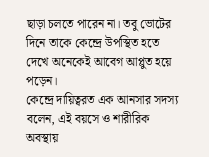ছাড়া চলতে পারেন না। তবু ভোটের দিনে তাকে কেন্দ্রে উপস্থিত হতে দেখে অনেকেই আবেগ আপ্লুত হয়ে পড়েন।
কেন্দ্রে দায়িত্বরত এক আনসার সদস্য বলেন, এই বয়সে ও শারীরিক অবস্থায়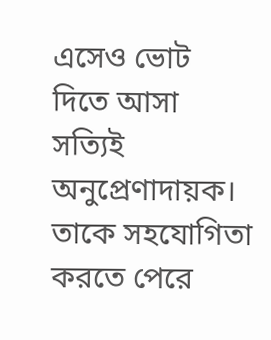এসেও ভোট দিতে আসা সত্যিই অনুপ্রেণাদায়ক। তাকে সহযোগিতা করতে পেরে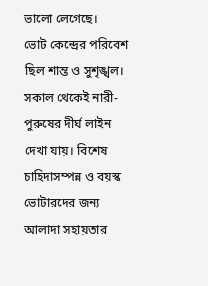ভালো লেগেছে।
ভোট কেন্দ্রের পরিবেশ ছিল শান্ত ও সুশৃঙ্খল। সকাল থেকেই নারী-পুরুষের দীর্ঘ লাইন দেখা যায়। বিশেষ চাহিদাসম্পন্ন ও বয়স্ক ভোটারদের জন্য আলাদা সহায়তার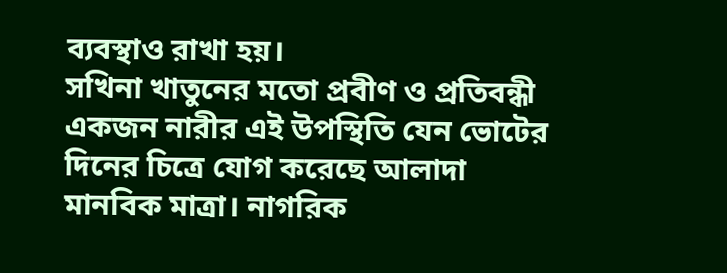ব্যবস্থাও রাখা হয়।
সখিনা খাতুনের মতো প্রবীণ ও প্রতিবন্ধী একজন নারীর এই উপস্থিতি যেন ভোটের দিনের চিত্রে যোগ করেছে আলাদা মানবিক মাত্রা। নাগরিক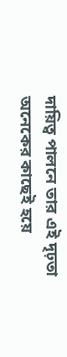দায়িত্ব পালনে তার এই দৃঢ়তা অনেকের কাছেই হয়ে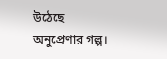উঠেছে অনুপ্রেণার গল্প।